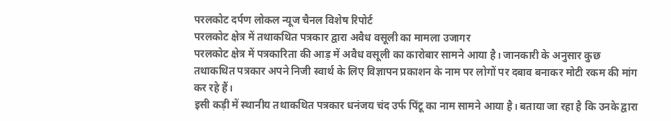परलकोट दर्पण लोकल न्यूज चैनल विशेष रिपोर्ट
परलकोट क्षेत्र में तथाकथित पत्रकार द्वारा अवैध वसूली का मामला उजागर
परलकोट क्षेत्र में पत्रकारिता की आड़ में अवैध वसूली का कारोबार सामने आया है। जानकारी के अनुसार कुछ तथाकथित पत्रकार अपने निजी स्वार्थ के लिए विज्ञापन प्रकाशन के नाम पर लोगों पर दबाव बनाकर मोटी रकम की मांग कर रहे हैं।
इसी कड़ी में स्थानीय तथाकथित पत्रकार धनंजय चंद उर्फ पिंटू का नाम सामने आया है। बताया जा रहा है कि उनके द्वारा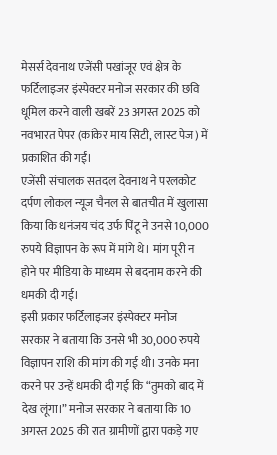मेसर्स देवनाथ एजेंसी पखांजूर एवं क्षेत्र के फर्टिलाइजर इंस्पेक्टर मनोज सरकार की छवि धूमिल करने वाली खबरें 23 अगस्त 2025 को नवभारत पेपर (कांकेर माय सिटी, लास्ट पेज) में प्रकाशित की गईं।
एजेंसी संचालक सतदल देवनाथ ने परलकोट दर्पण लोकल न्यूज चैनल से बातचीत में खुलासा किया कि धनंजय चंद उर्फ पिंटू ने उनसे 10,000 रुपये विज्ञापन के रूप में मांगे थे। मांग पूरी न होने पर मीडिया के माध्यम से बदनाम करने की धमकी दी गई।
इसी प्रकार फर्टिलाइजर इंस्पेक्टर मनोज सरकार ने बताया कि उनसे भी 30,000 रुपये विज्ञापन राशि की मांग की गई थी। उनके मना करने पर उन्हें धमकी दी गई कि “तुमको बाद में देख लूंगा।” मनोज सरकार ने बताया कि 10 अगस्त 2025 की रात ग्रामीणों द्वारा पकड़े गए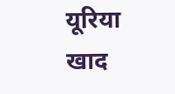यूरिया खाद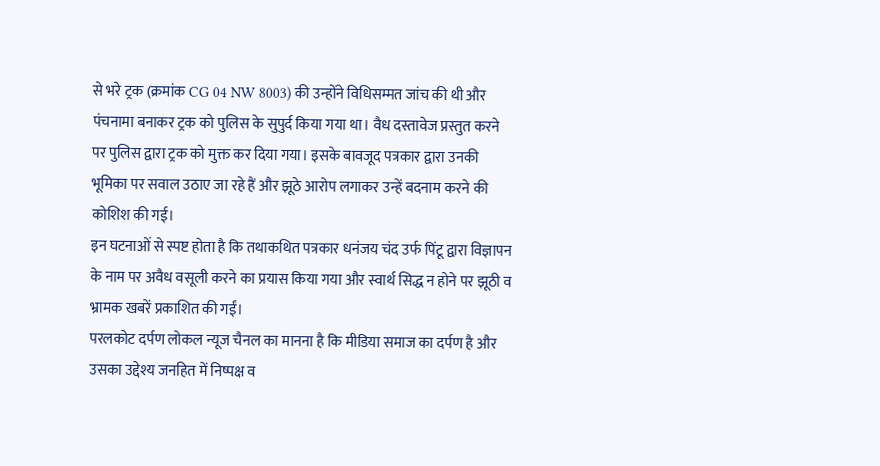से भरे ट्रक (क्रमांक CG 04 NW 8003) की उन्होंने विधिसम्मत जांच की थी और पंचनामा बनाकर ट्रक को पुलिस के सुपुर्द किया गया था। वैध दस्तावेज प्रस्तुत करने पर पुलिस द्वारा ट्रक को मुक्त कर दिया गया। इसके बावजूद पत्रकार द्वारा उनकी भूमिका पर सवाल उठाए जा रहे हैं और झूठे आरोप लगाकर उन्हें बदनाम करने की कोशिश की गई।
इन घटनाओं से स्पष्ट होता है कि तथाकथित पत्रकार धनंजय चंद उर्फ पिंटू द्वारा विज्ञापन के नाम पर अवैध वसूली करने का प्रयास किया गया और स्वार्थ सिद्ध न होने पर झूठी व भ्रामक खबरें प्रकाशित की गईं।
परलकोट दर्पण लोकल न्यूज चैनल का मानना है कि मीडिया समाज का दर्पण है और उसका उद्देश्य जनहित में निष्पक्ष व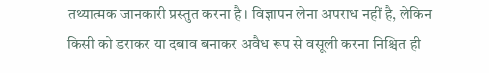तथ्यात्मक जानकारी प्रस्तुत करना है। विज्ञापन लेना अपराध नहीं है, लेकिन किसी को डराकर या दबाव बनाकर अवैध रूप से वसूली करना निश्चित ही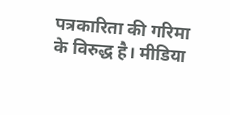पत्रकारिता की गरिमा के विरुद्ध है। मीडिया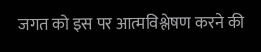जगत को इस पर आत्मविश्लेषण करने की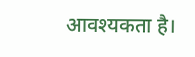आवश्यकता है।